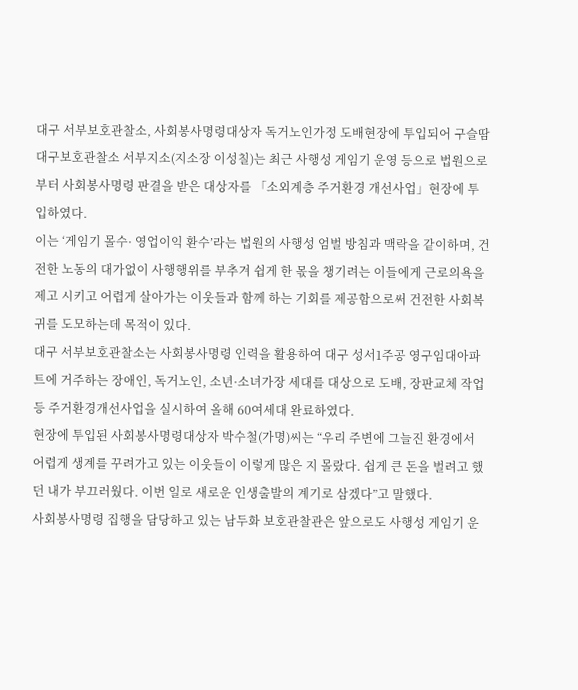대구 서부보호관찰소, 사회봉사명령대상자 독거노인가정 도배현장에 투입되어 구슬땀
대구보호관찰소 서부지소(지소장 이성칠)는 최근 사행성 게임기 운영 등으로 법원으로부터 사회봉사명령 판결을 받은 대상자를 「소외계층 주거환경 개선사업」현장에 투입하였다.
이는 ‘게임기 몰수· 영업이익 환수’라는 법원의 사행성 엄벌 방침과 맥락을 같이하며, 건전한 노동의 대가없이 사행행위를 부추겨 쉽게 한 몫을 챙기려는 이들에게 근로의욕을 제고 시키고 어렵게 살아가는 이웃들과 함께 하는 기회를 제공함으로써 건전한 사회복귀를 도모하는데 목적이 있다.
대구 서부보호관찰소는 사회봉사명령 인력을 활용하여 대구 성서1주공 영구임대아파트에 거주하는 장애인, 독거노인, 소년·소녀가장 세대를 대상으로 도배, 장판교체 작업 등 주거환경개선사업을 실시하여 올해 60여세대 완료하였다.
현장에 투입된 사회봉사명령대상자 박수철(가명)씨는 “우리 주변에 그늘진 환경에서 어렵게 생계를 꾸려가고 있는 이웃들이 이렇게 많은 지 몰랐다. 쉽게 큰 돈을 벌려고 했던 내가 부끄러웠다. 이번 일로 새로운 인생출발의 계기로 삼겠다”고 말했다.
사회봉사명령 집행을 담당하고 있는 남두화 보호관찰관은 앞으로도 사행성 게임기 운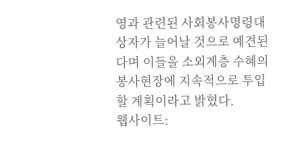영과 관련된 사회봉사명령대상자가 늘어날 것으로 예견된다며 이들을 소외계층 수혜의 봉사현장에 지속적으로 투입할 계획이라고 밝혔다.
웹사이트: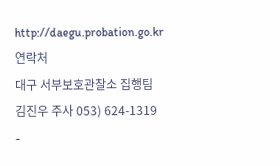http://daegu.probation.go.kr
연락처
대구 서부보호관찰소 집행팀 김진우 주사 053) 624-1319
-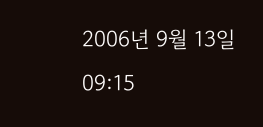2006년 9월 13일 09:15